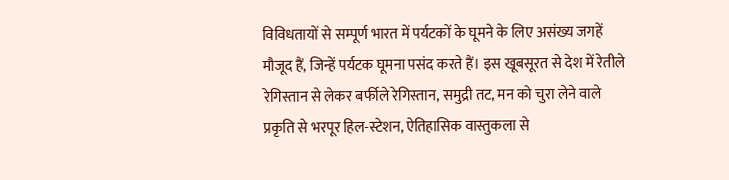विविधतायों से सम्पूर्ण भारत में पर्यटकों के घूमने के लिए असंख्य जगहें मौजूद हैं, जिन्हें पर्यटक घूमना पसंद करते हैं। इस खूबसूरत से देश में रेतीले रेगिस्तान से लेकर बर्फीले रेगिस्तान, समुद्री तट, मन को चुरा लेने वाले प्रकृति से भरपूर हिल-स्टेशन, ऐतिहासिक वास्तुकला से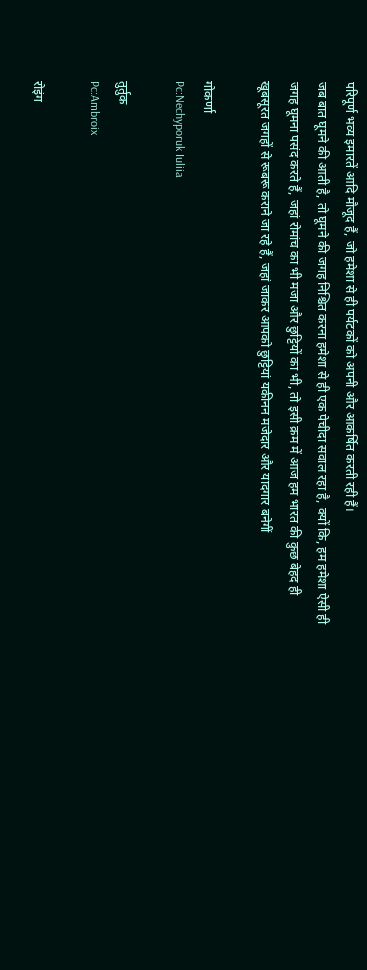परिपूर्ण भव्य इमारतें आदि मौजूद हैं, जो हमेशा से ही पर्यटकों को अपनी और आकर्षित करती रही हैं।
जब बात घूमने की आती है, तो घूमने की जगह निश्चित करना हमेशा से ही एक पेचीदा सवाल रहा है, क्यों कि, हम हमेशा ऐसी ही जगह घूमना पसंद करते हैं, जहां रोमांच का भी मजा और छुट्टियों का भी, तो इसी क्रम में आज हम भारत की कुछ बेहद ही खूबसूरत जगहों से रूबरू कराने जा रहे हैं, जहां जाकर आपको छुट्टियां यकीनन मजेदार और यादगार बनेगीं

गोकर्णा
Pc:Nechyporuk Iuliia

तुर्तुक
Pc:Ambroix

रोइंग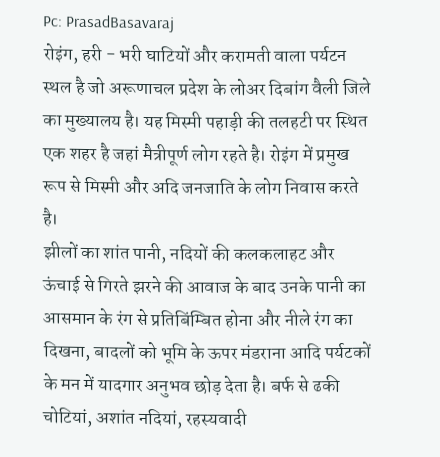Pc: PrasadBasavaraj
रोइंग, हरी - भरी घाटियों और करामती वाला पर्यटन स्थल है जो अरूणाचल प्रदेश के लोअर दिबांग वैली जिले का मुख्यालय है। यह मिस्मी पहाड़ी की तलहटी पर स्थित एक शहर है जहां मैत्रीपूर्ण लोग रहते है। रोइंग में प्रमुख रूप से मिस्मी और अदि जनजाति के लोग निवास करते है।
झीलों का शांत पानी, नदियों की कलकलाहट और ऊंचाई से गिरते झरने की आवाज के बाद उनके पानी का आसमान के रंग से प्रतिबिंम्बित होना और नीले रंग का दिखना, बादलों को भूमि के ऊपर मंडराना आदि पर्यटकों के मन में यादगार अनुभव छोड़ देता है। बर्फ से ढकी चोटियां, अशांत नदियां, रहस्यवादी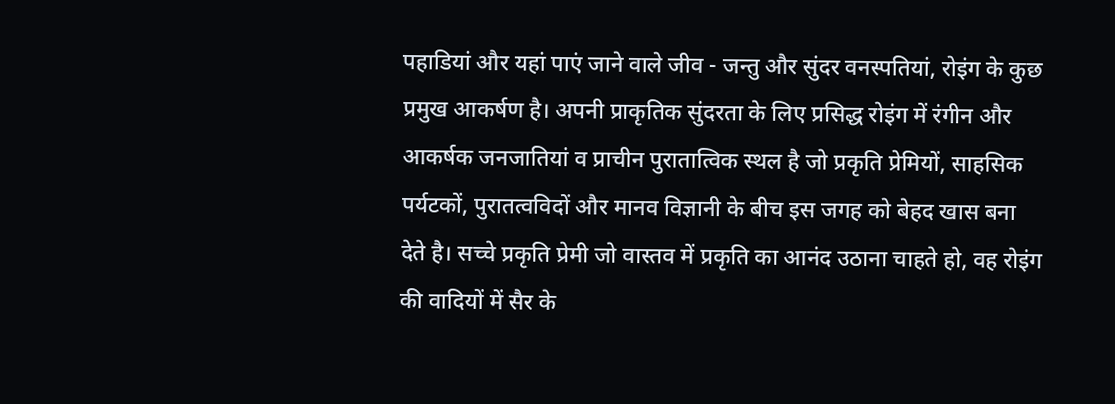पहाडियां और यहां पाएं जाने वाले जीव - जन्तु और सुंदर वनस्पतियां, रोइंग के कुछ प्रमुख आकर्षण है। अपनी प्राकृतिक सुंदरता के लिए प्रसिद्ध रोइंग में रंगीन और आकर्षक जनजातियां व प्राचीन पुरातात्विक स्थल है जो प्रकृति प्रेमियों, साहसिक पर्यटकों, पुरातत्वविदों और मानव विज्ञानी के बीच इस जगह को बेहद खास बना देते है। सच्चे प्रकृति प्रेमी जो वास्तव में प्रकृति का आनंद उठाना चाहते हो, वह रोइंग की वादियों में सैर के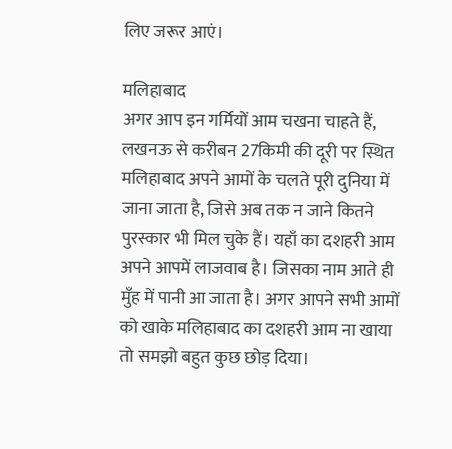लिए जरूर आएं।

मलिहाबाद
अगर आप इन गर्मियों आम चखना चाहते हैं, लखनऊ से करीबन 27किमी की दूरी पर स्थित मलिहाबाद अपने आमों के चलते पूरी दुनिया में जाना जाता है, जिसे अब तक न जाने कितने पुरस्कार भी मिल चुके हैं। यहाँ का दशहरी आम अपने आपमें लाजवाब है। जिसका नाम आते ही मुँह में पानी आ जाता है। अगर आपने सभी आमों को खाके मलिहाबाद का दशहरी आम ना खाया तो समझो बहुत कुछ छोड़ दिया।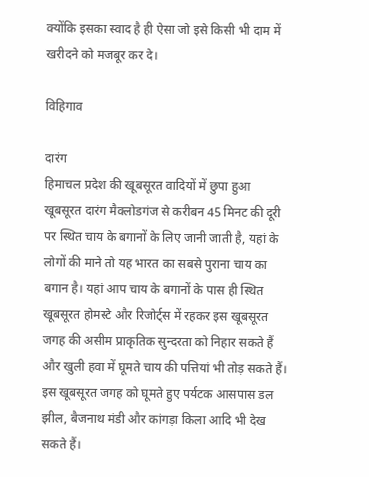क्योंकि इसका स्वाद है ही ऐसा जो इसे किसी भी दाम में खरीदने को मजबूर कर दे।

विहिगाव

दारंग
हिमाचल प्रदेश की खूबसूरत वादियों में छुपा हुआ खूबसूरत दारंग मैक्लोडगंज से करीबन 45 मिनट की दूरी पर स्थित चाय के बगानों के लिए जानी जाती है, यहां के लोगों की माने तो यह भारत का सबसे पुराना चाय का बगान है। यहां आप चाय के बगानों के पास ही स्थित खूबसूरत होमस्टे और रिजोर्ट्स में रहकर इस खूबसूरत जगह की असीम प्राकृतिक सुन्दरता को निहार सकते हैं और खुली हवा में घूमते चाय की पत्तियां भी तोड़ सकते हैं। इस खूबसूरत जगह को घूमते हुए पर्यटक आसपास डल झील, बैजनाथ मंडी और कांगड़ा किला आदि भी देख सकते हैं।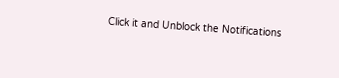Click it and Unblock the Notifications